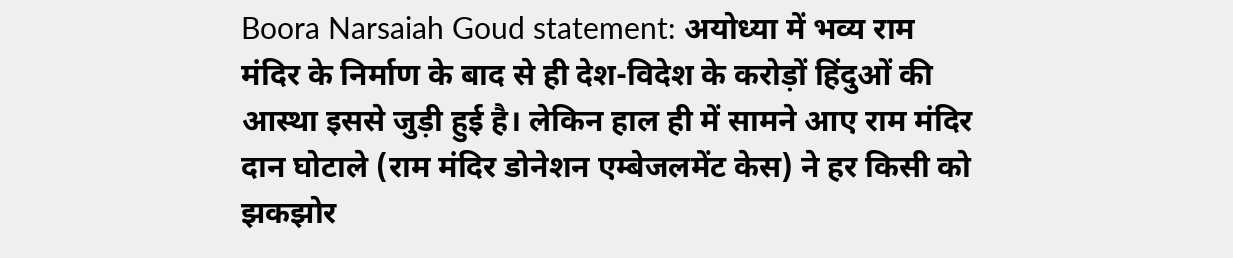Boora Narsaiah Goud statement: अयोध्या में भव्य राम मंदिर के निर्माण के बाद से ही देश-विदेश के करोड़ों हिंदुओं की आस्था इससे जुड़ी हुई है। लेकिन हाल ही में सामने आए राम मंदिर दान घोटाले (राम मंदिर डोनेशन एम्बेजलमेंट केस) ने हर किसी को झकझोर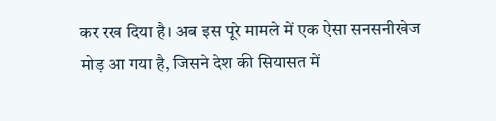कर रख दिया है। अब इस पूरे मामले में एक ऐसा सनसनीखेज मोड़ आ गया है, जिसने देश की सियासत में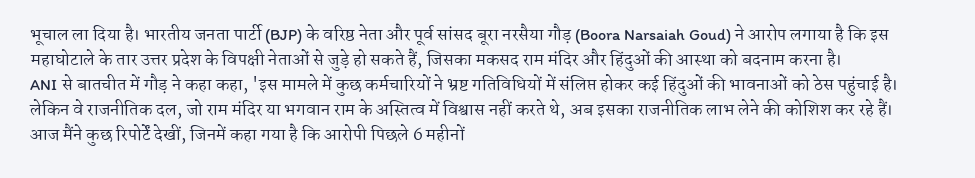भूचाल ला दिया है। भारतीय जनता पार्टी (BJP) के वरिष्ठ नेता और पूर्व सांसद बूरा नरसैया गौड़ (Boora Narsaiah Goud) ने आरोप लगाया है कि इस महाघोटाले के तार उत्तर प्रदेश के विपक्षी नेताओं से जुड़े हो सकते हैं, जिसका मकसद राम मंदिर और हिंदुओं की आस्था को बदनाम करना है।
ANI से बातचीत में गौड़ ने कहा कहा, 'इस मामले में कुछ कर्मचारियों ने भ्रष्ट गतिविधियों में संलिप्त होकर कई हिंदुओं की भावनाओं को ठेस पहुंचाई है। लेकिन वे राजनीतिक दल, जो राम मंदिर या भगवान राम के अस्तित्व में विश्वास नहीं करते थे, अब इसका राजनीतिक लाभ लेने की कोशिश कर रहे हैं।
आज मैंने कुछ रिपोर्टें देखीं, जिनमें कहा गया है कि आरोपी पिछले 6 महीनों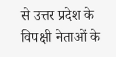से उत्तर प्रदेश के विपक्षी नेताओं के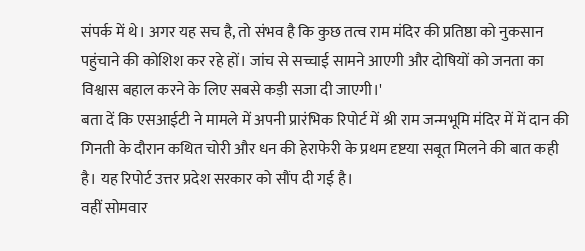संपर्क में थे। अगर यह सच है, तो संभव है कि कुछ तत्व राम मंदिर की प्रतिष्ठा को नुकसान पहुंचाने की कोशिश कर रहे हों। जांच से सच्चाई सामने आएगी और दोषियों को जनता का विश्वास बहाल करने के लिए सबसे कड़ी सजा दी जाएगी।'
बता दें कि एसआईटी ने मामले में अपनी प्रारंभिक रिपोर्ट में श्री राम जन्मभूमि मंदिर में में दान की गिनती के दौरान कथित चोरी और धन की हेराफेरी के प्रथम दृष्टया सबूत मिलने की बात कही है। यह रिपोर्ट उत्तर प्रदेश सरकार को सौंप दी गई है।
वहीं सोमवार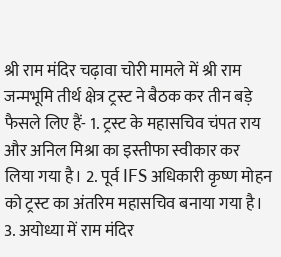श्री राम मंदिर चढ़ावा चोरी मामले में श्री राम जन्मभूमि तीर्थ क्षेत्र ट्रस्ट ने बैठक कर तीन बड़े फैसले लिए हैं- 1. ट्रस्ट के महासचिव चंपत राय और अनिल मिश्रा का इस्तीफा स्वीकार कर लिया गया है। 2. पूर्व IFS अधिकारी कृष्ण मोहन को ट्रस्ट का अंतरिम महासचिव बनाया गया है। 3. अयोध्या में राम मंदिर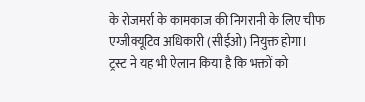के रोजमर्रा के कामकाज की निगरानी के लिए चीफ एग्जीक्यूटिव अधिकारी (सीईओ) नियुक्त होगा।
ट्रस्ट ने यह भी ऐलान किया है कि भक्तों को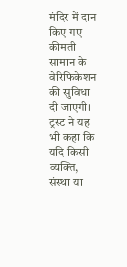मंदिर में दान किए गए कीमती सामान के वेरिफिकेशन की सुविधा दी जाएगी। ट्रस्ट ने यह भी कहा कि यदि किसी व्यक्ति, संस्था या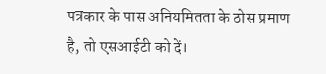पत्रकार के पास अनियमितता के ठोस प्रमाण है, तो एसआईटी को दें।